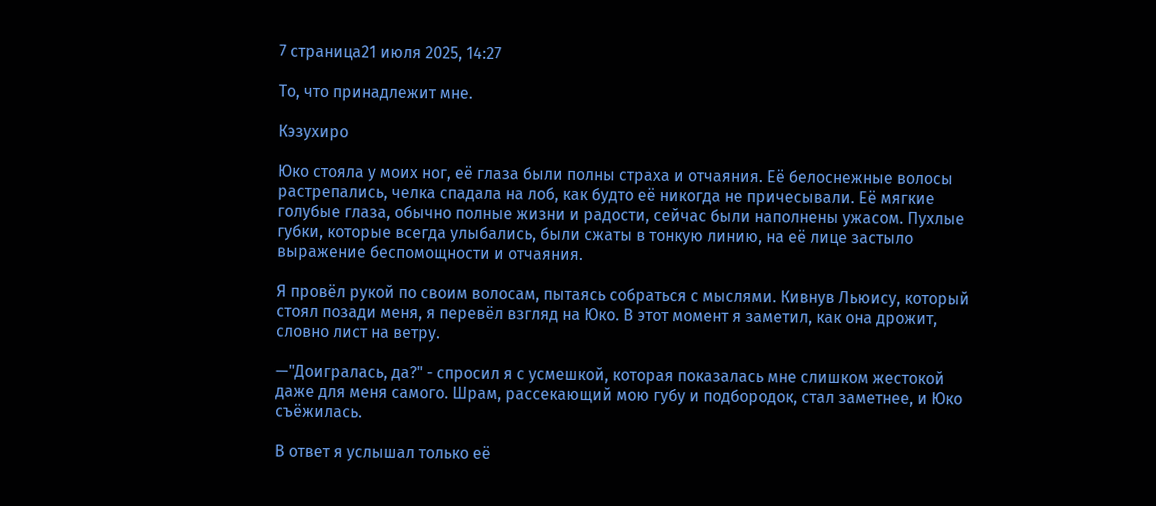7 страница21 июля 2025, 14:27

То, что принадлежит мне.

Кэзухиро

Юко стояла у моих ног, её глаза были полны страха и отчаяния. Её белоснежные волосы растрепались, челка спадала на лоб, как будто её никогда не причесывали. Её мягкие голубые глаза, обычно полные жизни и радости, сейчас были наполнены ужасом. Пухлые губки, которые всегда улыбались, были сжаты в тонкую линию, на её лице застыло выражение беспомощности и отчаяния.

Я провёл рукой по своим волосам, пытаясь собраться с мыслями. Кивнув Льюису, который стоял позади меня, я перевёл взгляд на Юко. В этот момент я заметил, как она дрожит, словно лист на ветру.

—"Доигралась, да?" - спросил я с усмешкой, которая показалась мне слишком жестокой даже для меня самого. Шрам, рассекающий мою губу и подбородок, стал заметнее, и Юко съёжилась.

В ответ я услышал только её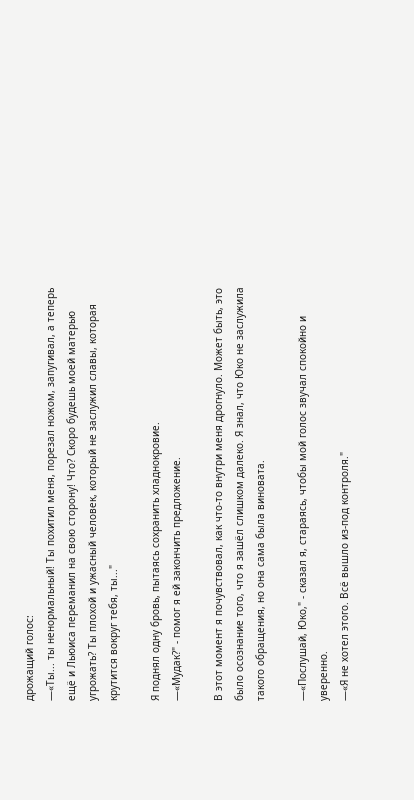дрожащий голос:
—«Ты... ты ненормальный! Ты похитил меня, порезал ножом, запугивал, а теперь ещё и Льюиса переманил на свою сторону! Что? Скоро будешь моей матерью угрожать? Ты плохой и ужасный человек, который не заслужил славы, которая крутится вокруг тебя, ты..."

Я поднял одну бровь, пытаясь сохранить хладнокровие.
—«Мудак?" - помог я ей закончить предложение.

В этот момент я почувствовал, как что-то внутри меня дрогнуло. Может быть, это было осознание того, что я зашёл слишком далеко. Я знал, что Юко не заслужила такого обращения, но она сама была виновата.

—«Послушай, Юко," - сказал я, стараясь, чтобы мой голос звучал спокойно и уверенно.
—«Я не хотел этого. Всё вышло из-под контроля."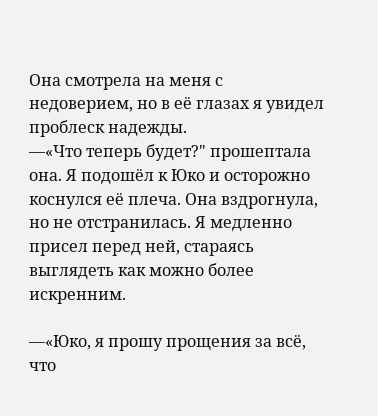Она смотрела на меня с недоверием, но в её глазах я увидел проблеск надежды.
—«Что теперь будет?" прошептала она. Я подошёл к Юко и осторожно коснулся её плеча. Она вздрогнула, но не отстранилась. Я медленно присел перед ней, стараясь выглядеть как можно более искренним.

—«Юко, я прошу прощения за всё, что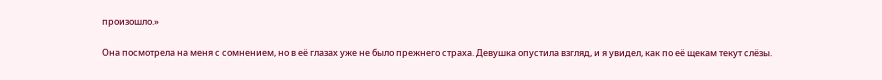произошло.»

Она посмотрела на меня с сомнением, но в её глазах уже не было прежнего страха. Девушка опустила взгляд, и я увидел, как по её щекам текут слёзы.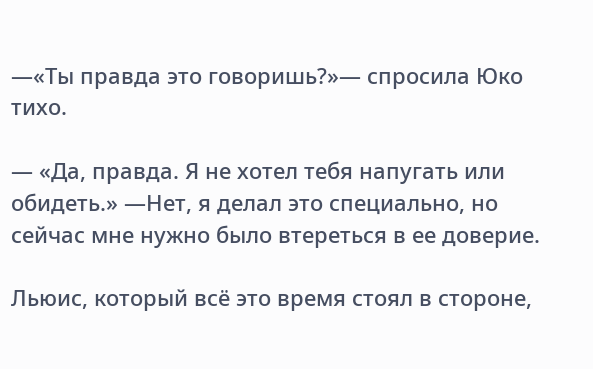—«Ты правда это говоришь?»— спросила Юко тихо.

— «Да, правда. Я не хотел тебя напугать или обидеть.» —Нет, я делал это специально, но сейчас мне нужно было втереться в ее доверие.

Льюис, который всё это время стоял в стороне,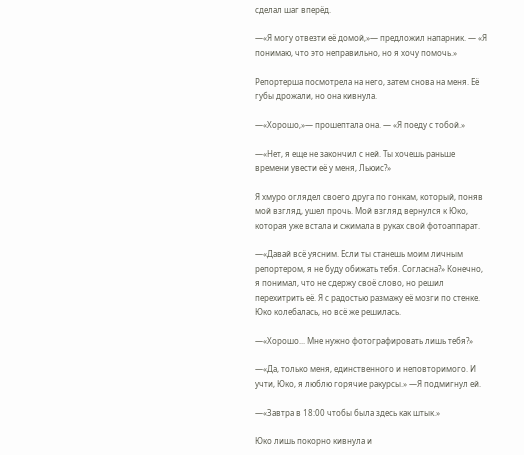сделал шаг вперёд.

—«Я могу отвезти её домой,»— предложил напарник. — «Я понимаю, что это неправильно, но я хочу помочь.»

Репортерша посмотрела на него, затем снова на меня. Её губы дрожали, но она кивнула.

—«Хорошо,»— прошептала она. — «Я поеду с тобой.»

—«Нет, я еще не закончил с ней. Ты хочешь раньше времени увести её у меня, Льюис?»

Я хмуро оглядел своего друга по гонкам, который, поняв мой взгляд, ушел прочь. Мой взгляд вернулся к Юко, которая уже встала и сжимала в руках свой фотоаппарат.

—«Давай всё уясним. Если ты станешь моим личным репортером, я не буду обижать тебя. Согласна?» Конечно, я понимал, что не сдержу своё слово, но решил перехитрить её. Я с радостью размажу её мозги по стенке. Юко колебалась, но всё же решилась.

—«Хорошо... Мне нужно фотографировать лишь тебя?»

—«Да, только меня, единственного и неповторимого. И учти, Юко, я люблю горячие ракурсы.» —Я подмигнул ей.

—«Завтра в 18:00 чтобы была здесь как штык.»

Юко лишь покорно кивнула и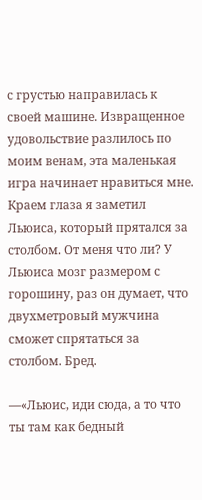с грустью направилась к своей машине. Извращенное удовольствие разлилось по моим венам, эта маленькая игра начинает нравиться мне. Краем глаза я заметил Льюиса, который прятался за столбом. От меня что ли? У Льюиса мозг размером с горошину, раз он думает, что двухметровый мужчина сможет спрятаться за столбом. Бред.

—«Льюис, иди сюда, а то что ты там как бедный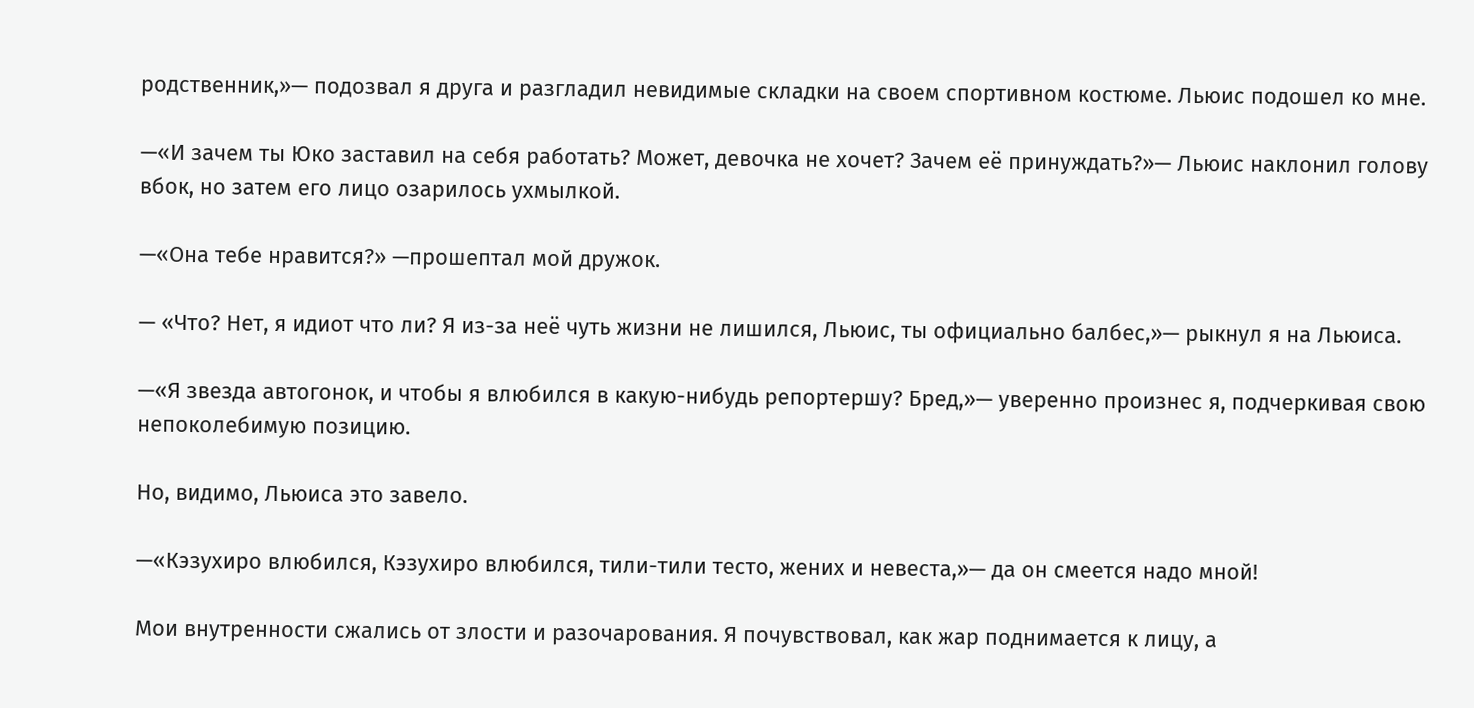родственник,»— подозвал я друга и разгладил невидимые складки на своем спортивном костюме. Льюис подошел ко мне.

—«И зачем ты Юко заставил на себя работать? Может, девочка не хочет? Зачем её принуждать?»— Льюис наклонил голову вбок, но затем его лицо озарилось ухмылкой.

—«Она тебе нравится?» —прошептал мой дружок.

— «Что? Нет, я идиот что ли? Я из-за неё чуть жизни не лишился, Льюис, ты официально балбес,»— рыкнул я на Льюиса.

—«Я звезда автогонок, и чтобы я влюбился в какую-нибудь репортершу? Бред,»— уверенно произнес я, подчеркивая свою непоколебимую позицию.

Но, видимо, Льюиса это завело.

—«Кэзухиро влюбился, Кэзухиро влюбился, тили-тили тесто, жених и невеста,»— да он смеется надо мной!

Мои внутренности сжались от злости и разочарования. Я почувствовал, как жар поднимается к лицу, а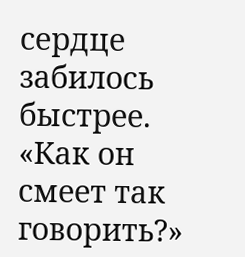сердце забилось быстрее. «Как он смеет так говорить?»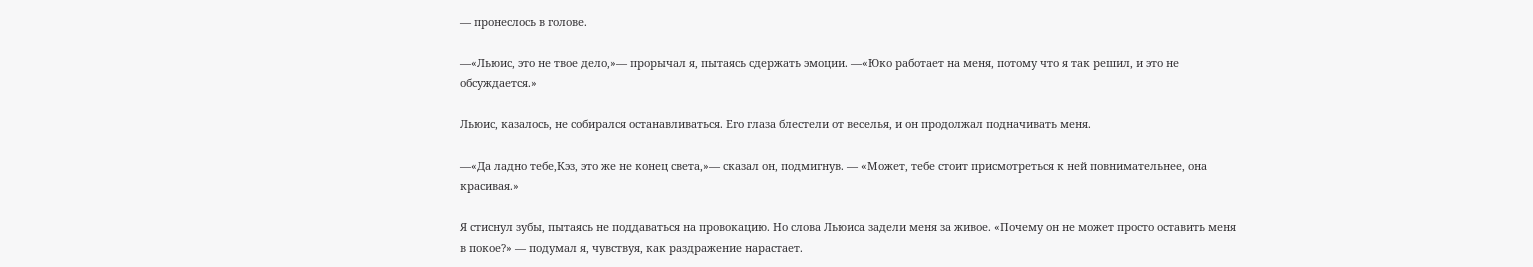— пронеслось в голове.

—«Льюис, это не твое дело,»— прорычал я, пытаясь сдержать эмоции. —«Юко работает на меня, потому что я так решил, и это не обсуждается.»

Льюис, казалось, не собирался останавливаться. Его глаза блестели от веселья, и он продолжал подначивать меня.

—«Да ладно тебе,Кэз, это же не конец света,»— сказал он, подмигнув. — «Может, тебе стоит присмотреться к ней повнимательнее, она красивая.»

Я стиснул зубы, пытаясь не поддаваться на провокацию. Но слова Льюиса задели меня за живое. «Почему он не может просто оставить меня в покое?» — подумал я, чувствуя, как раздражение нарастает.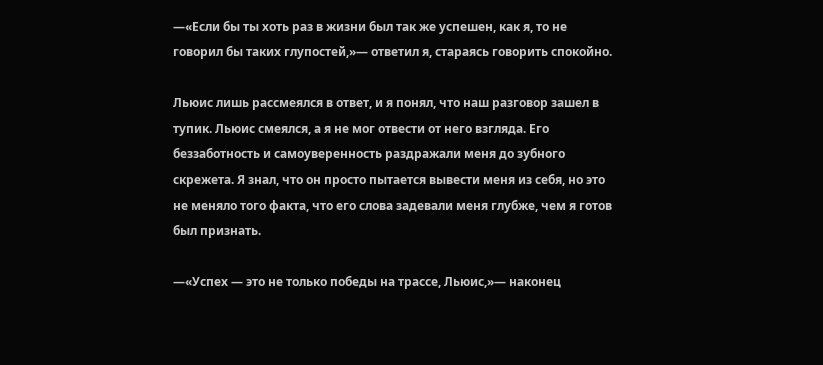—«Если бы ты хоть раз в жизни был так же успешен, как я, то не говорил бы таких глупостей,»— ответил я, стараясь говорить спокойно.

Льюис лишь рассмеялся в ответ, и я понял, что наш разговор зашел в тупик. Льюис смеялся, а я не мог отвести от него взгляда. Его беззаботность и самоуверенность раздражали меня до зубного скрежета. Я знал, что он просто пытается вывести меня из себя, но это не меняло того факта, что его слова задевали меня глубже, чем я готов был признать.

—«Успех — это не только победы на трассе, Льюис,»— наконец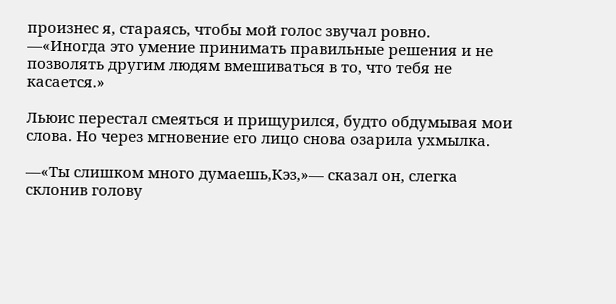произнес я, стараясь, чтобы мой голос звучал ровно.
—«Иногда это умение принимать правильные решения и не позволять другим людям вмешиваться в то, что тебя не касается.»

Льюис перестал смеяться и прищурился, будто обдумывая мои слова. Но через мгновение его лицо снова озарила ухмылка.

—«Ты слишком много думаешь,Кэз,»— сказал он, слегка склонив голову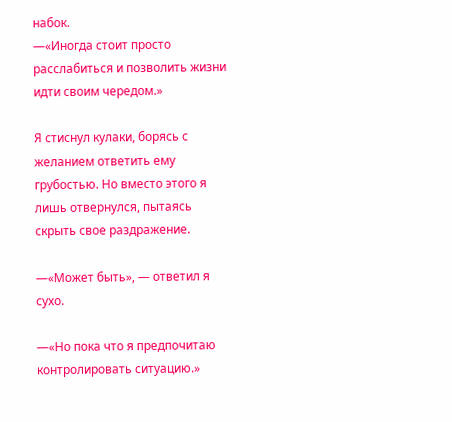набок.
—«Иногда стоит просто расслабиться и позволить жизни идти своим чередом.»

Я стиснул кулаки, борясь с желанием ответить ему грубостью. Но вместо этого я лишь отвернулся, пытаясь скрыть свое раздражение.

—«Может быть», — ответил я сухо.

—«Но пока что я предпочитаю контролировать ситуацию.»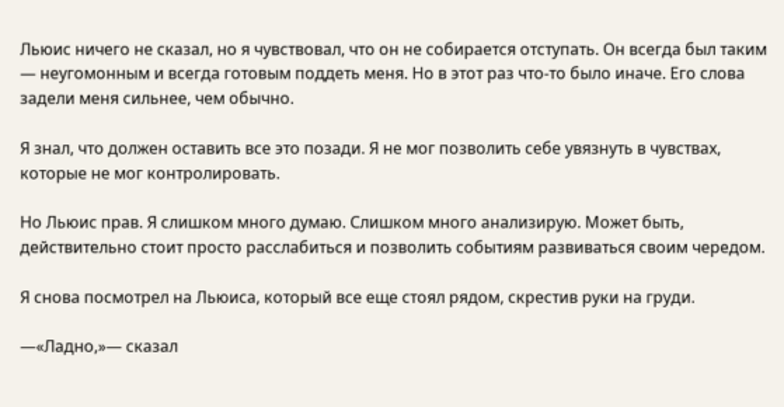Льюис ничего не сказал, но я чувствовал, что он не собирается отступать. Он всегда был таким — неугомонным и всегда готовым поддеть меня. Но в этот раз что-то было иначе. Его слова задели меня сильнее, чем обычно.

Я знал, что должен оставить все это позади. Я не мог позволить себе увязнуть в чувствах, которые не мог контролировать.

Но Льюис прав. Я слишком много думаю. Слишком много анализирую. Может быть, действительно стоит просто расслабиться и позволить событиям развиваться своим чередом.

Я снова посмотрел на Льюиса, который все еще стоял рядом, скрестив руки на груди.

—«Ладно,»— сказал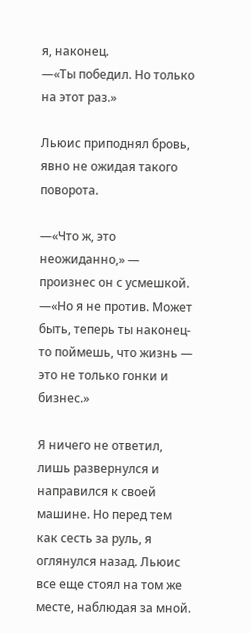я, наконец.
—«Ты победил. Но только на этот раз.»

Льюис приподнял бровь, явно не ожидая такого поворота.

—«Что ж, это неожиданно,» — произнес он с усмешкой.
—«Но я не против. Может быть, теперь ты наконец-то поймешь, что жизнь — это не только гонки и бизнес.»

Я ничего не ответил, лишь развернулся и направился к своей машине. Но перед тем как сесть за руль, я оглянулся назад. Льюис все еще стоял на том же месте, наблюдая за мной.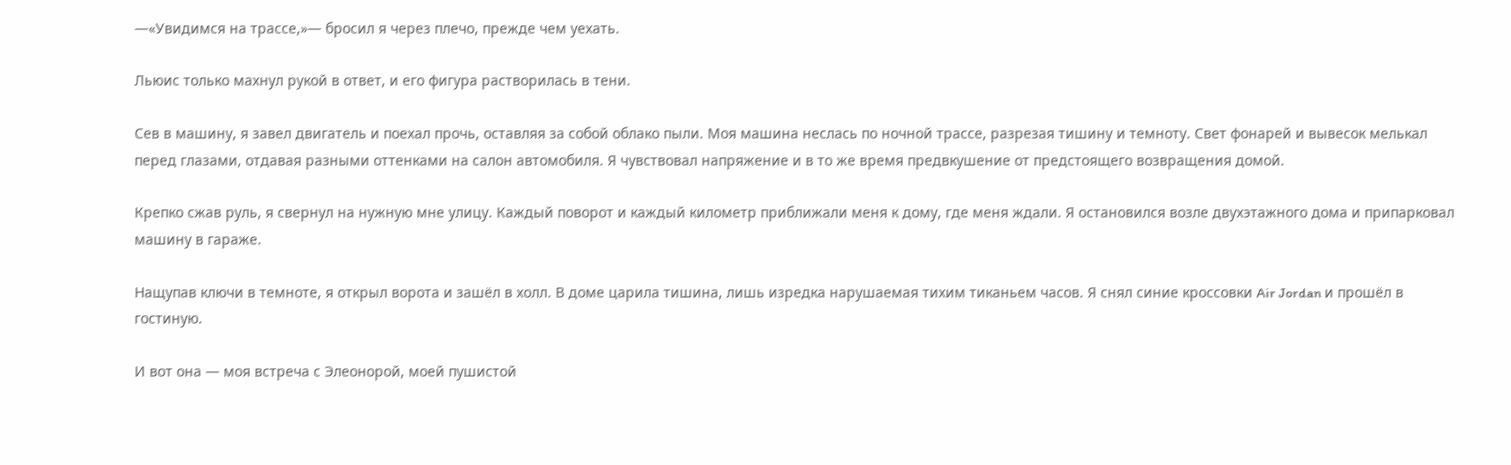—«Увидимся на трассе,»— бросил я через плечо, прежде чем уехать.

Льюис только махнул рукой в ответ, и его фигура растворилась в тени.

Сев в машину, я завел двигатель и поехал прочь, оставляя за собой облако пыли. Моя машина неслась по ночной трассе, разрезая тишину и темноту. Свет фонарей и вывесок мелькал перед глазами, отдавая разными оттенками на салон автомобиля. Я чувствовал напряжение и в то же время предвкушение от предстоящего возвращения домой.

Крепко сжав руль, я свернул на нужную мне улицу. Каждый поворот и каждый километр приближали меня к дому, где меня ждали. Я остановился возле двухэтажного дома и припарковал машину в гараже.

Нащупав ключи в темноте, я открыл ворота и зашёл в холл. В доме царила тишина, лишь изредка нарушаемая тихим тиканьем часов. Я снял синие кроссовки Air Jordan и прошёл в гостиную.

И вот она — моя встреча с Элеонорой, моей пушистой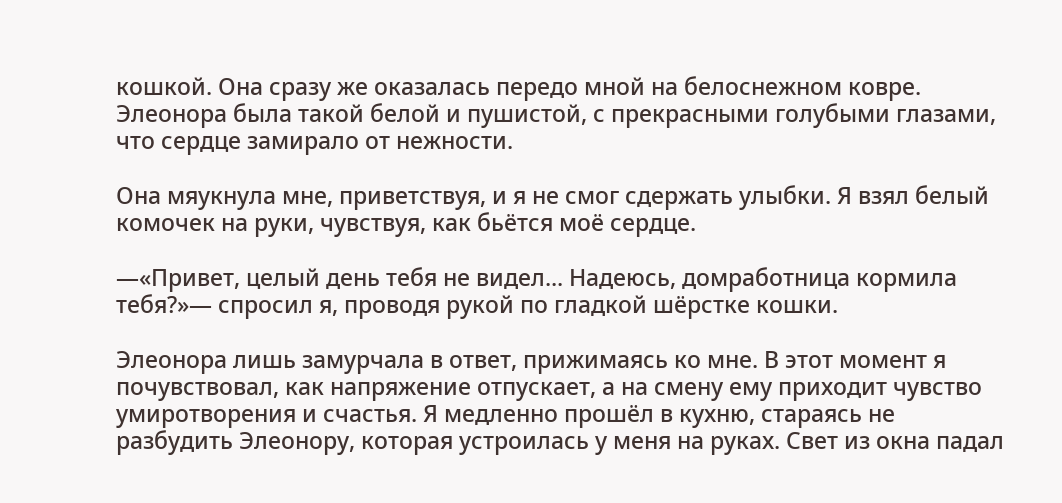кошкой. Она сразу же оказалась передо мной на белоснежном ковре. Элеонора была такой белой и пушистой, с прекрасными голубыми глазами, что сердце замирало от нежности.

Она мяукнула мне, приветствуя, и я не смог сдержать улыбки. Я взял белый комочек на руки, чувствуя, как бьётся моё сердце.

—«Привет, целый день тебя не видел... Надеюсь, домработница кормила тебя?»— спросил я, проводя рукой по гладкой шёрстке кошки.

Элеонора лишь замурчала в ответ, прижимаясь ко мне. В этот момент я почувствовал, как напряжение отпускает, а на смену ему приходит чувство умиротворения и счастья. Я медленно прошёл в кухню, стараясь не разбудить Элеонору, которая устроилась у меня на руках. Свет из окна падал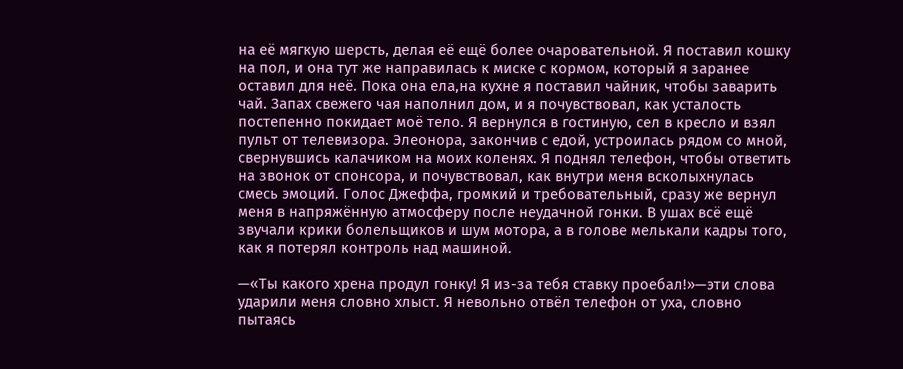на её мягкую шерсть, делая её ещё более очаровательной. Я поставил кошку на пол, и она тут же направилась к миске с кормом, который я заранее оставил для неё. Пока она ела,на кухне я поставил чайник, чтобы заварить чай. Запах свежего чая наполнил дом, и я почувствовал, как усталость постепенно покидает моё тело. Я вернулся в гостиную, сел в кресло и взял пульт от телевизора. Элеонора, закончив с едой, устроилась рядом со мной, свернувшись калачиком на моих коленях. Я поднял телефон, чтобы ответить на звонок от спонсора, и почувствовал, как внутри меня всколыхнулась смесь эмоций. Голос Джеффа, громкий и требовательный, сразу же вернул меня в напряжённую атмосферу после неудачной гонки. В ушах всё ещё звучали крики болельщиков и шум мотора, а в голове мелькали кадры того, как я потерял контроль над машиной.

—«Ты какого хрена продул гонку! Я из-за тебя ставку проебал!»—эти слова ударили меня словно хлыст. Я невольно отвёл телефон от уха, словно пытаясь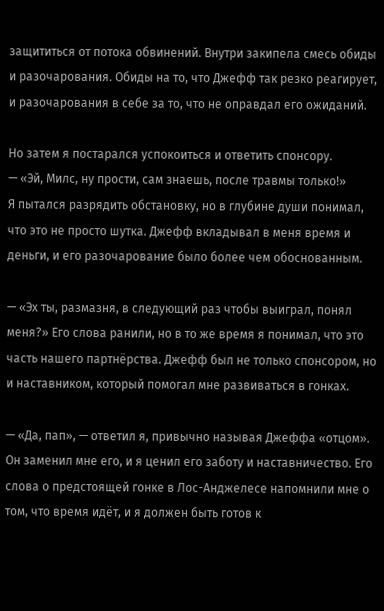защититься от потока обвинений. Внутри закипела смесь обиды и разочарования. Обиды на то, что Джефф так резко реагирует, и разочарования в себе за то, что не оправдал его ожиданий.

Но затем я постарался успокоиться и ответить спонсору.
— «Эй, Милс, ну прости, сам знаешь, после травмы только!»
Я пытался разрядить обстановку, но в глубине души понимал, что это не просто шутка. Джефф вкладывал в меня время и деньги, и его разочарование было более чем обоснованным.

— «Эх ты, размазня, в следующий раз чтобы выиграл, понял меня?» Его слова ранили, но в то же время я понимал, что это часть нашего партнёрства. Джефф был не только спонсором, но и наставником, который помогал мне развиваться в гонках.

— «Да, пап», — ответил я, привычно называя Джеффа «отцом». Он заменил мне его, и я ценил его заботу и наставничество. Его слова о предстоящей гонке в Лос-Анджелесе напомнили мне о том, что время идёт, и я должен быть готов к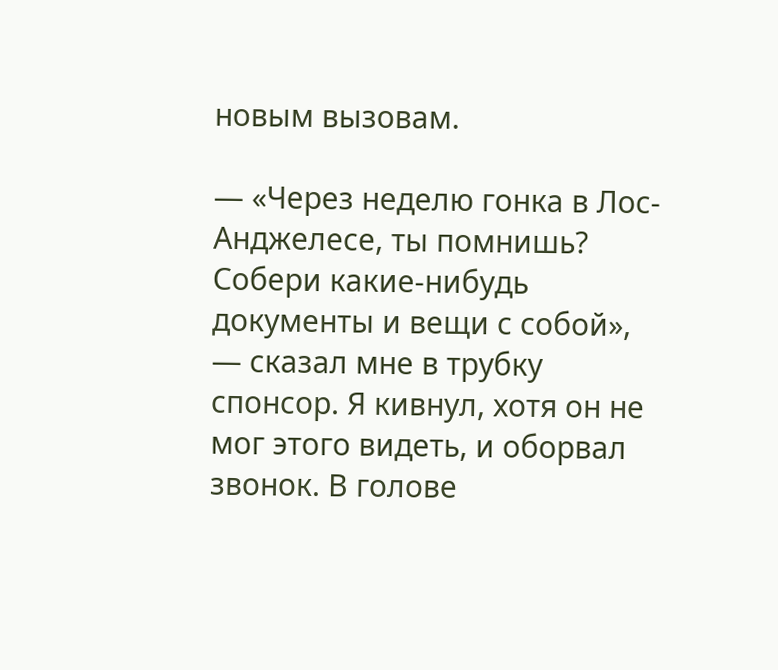новым вызовам.

— «Через неделю гонка в Лос-Анджелесе, ты помнишь? Собери какие-нибудь документы и вещи с собой», — сказал мне в трубку спонсор. Я кивнул, хотя он не мог этого видеть, и оборвал звонок. В голове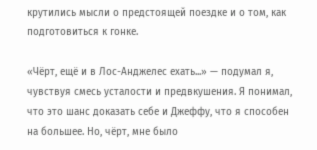крутились мысли о предстоящей поездке и о том, как подготовиться к гонке.

«Чёрт, ещё и в Лос-Анджелес ехать...» — подумал я, чувствуя смесь усталости и предвкушения. Я понимал, что это шанс доказать себе и Джеффу, что я способен на большее. Но, чёрт, мне было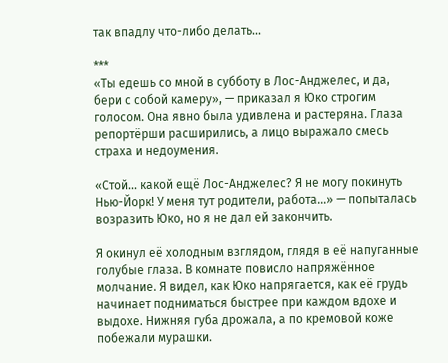так впадлу что-либо делать...

***
«Ты едешь со мной в субботу в Лос-Анджелес, и да, бери с собой камеру», — приказал я Юко строгим голосом. Она явно была удивлена и растеряна. Глаза репортёрши расширились, а лицо выражало смесь страха и недоумения.

«Стой... какой ещё Лос-Анджелес? Я не могу покинуть Нью-Йорк! У меня тут родители, работа...» — попыталась возразить Юко, но я не дал ей закончить.

Я окинул её холодным взглядом, глядя в её напуганные голубые глаза. В комнате повисло напряжённое молчание. Я видел, как Юко напрягается, как её грудь начинает подниматься быстрее при каждом вдохе и выдохе. Нижняя губа дрожала, а по кремовой коже побежали мурашки.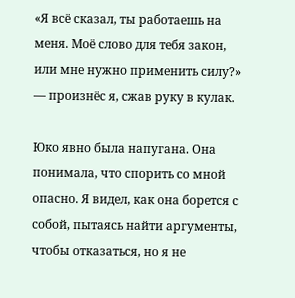«Я всё сказал, ты работаешь на меня. Моё слово для тебя закон, или мне нужно применить силу?» — произнёс я, сжав руку в кулак.

Юко явно была напугана. Она понимала, что спорить со мной опасно. Я видел, как она борется с собой, пытаясь найти аргументы, чтобы отказаться, но я не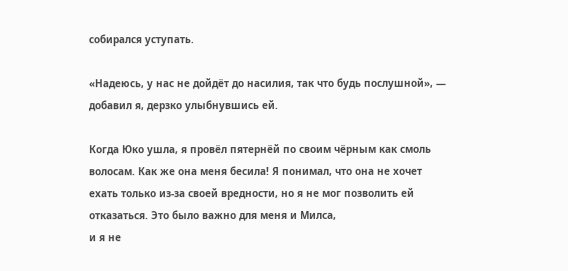собирался уступать.

«Надеюсь, у нас не дойдёт до насилия, так что будь послушной», — добавил я, дерзко улыбнувшись ей.

Когда Юко ушла, я провёл пятернёй по своим чёрным как смоль волосам. Как же она меня бесила! Я понимал, что она не хочет ехать только из-за своей вредности, но я не мог позволить ей отказаться. Это было важно для меня и Милса,
и я не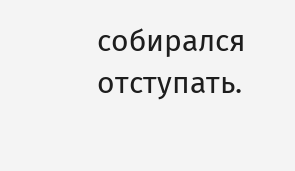собирался отступать.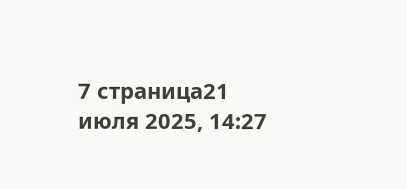7 страница21 июля 2025, 14:27